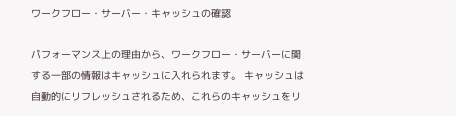ワークフロー・サーバー・キャッシュの確認

パフォーマンス上の理由から、ワークフロー・サーバーに関する一部の情報はキャッシュに入れられます。 キャッシュは自動的にリフレッシュされるため、これらのキャッシュをリ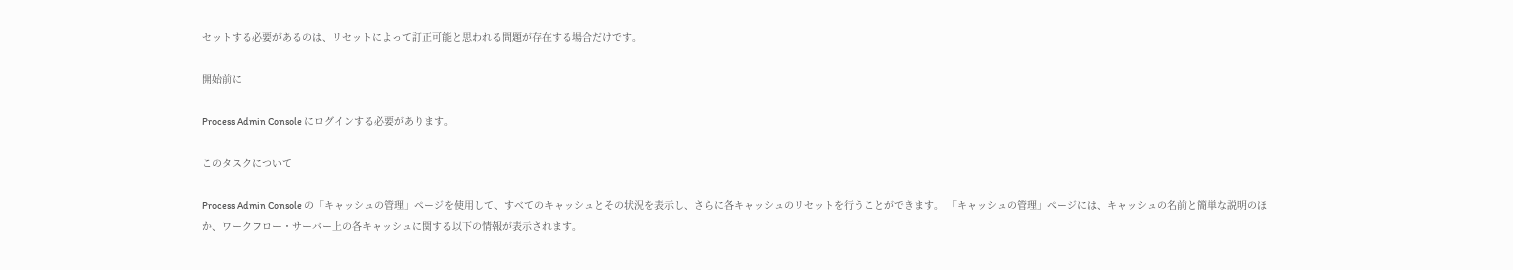セットする必要があるのは、リセットによって訂正可能と思われる問題が存在する場合だけです。

開始前に

Process Admin Console にログインする必要があります。

このタスクについて

Process Admin Console の「キャッシュの管理」ページを使用して、すべてのキャッシュとその状況を表示し、さらに各キャッシュのリセットを行うことができます。 「キャッシュの管理」ページには、キャッシュの名前と簡単な説明のほか、ワークフロー・サーバー上の各キャッシュに関する以下の情報が表示されます。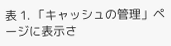表 1. 「キャッシュの管理」ページに表示さ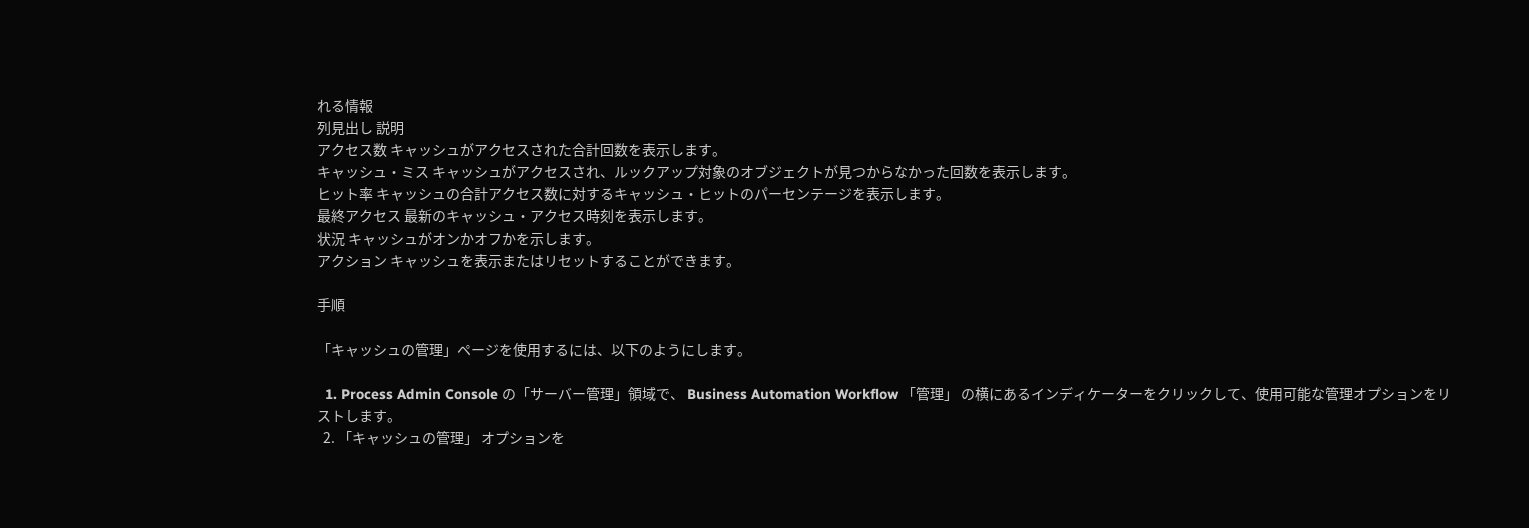れる情報
列見出し 説明
アクセス数 キャッシュがアクセスされた合計回数を表示します。
キャッシュ・ミス キャッシュがアクセスされ、ルックアップ対象のオブジェクトが見つからなかった回数を表示します。
ヒット率 キャッシュの合計アクセス数に対するキャッシュ・ヒットのパーセンテージを表示します。
最終アクセス 最新のキャッシュ・アクセス時刻を表示します。
状況 キャッシュがオンかオフかを示します。
アクション キャッシュを表示またはリセットすることができます。

手順

「キャッシュの管理」ページを使用するには、以下のようにします。

  1. Process Admin Console の「サーバー管理」領域で、 Business Automation Workflow 「管理」 の横にあるインディケーターをクリックして、使用可能な管理オプションをリストします。
  2. 「キャッシュの管理」 オプションを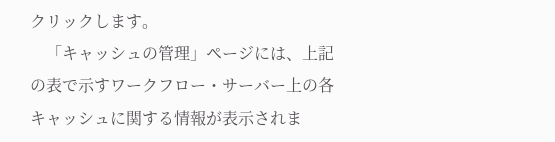クリックします。
    「キャッシュの管理」ページには、上記の表で示すワークフロー・サーバー上の各キャッシュに関する情報が表示されま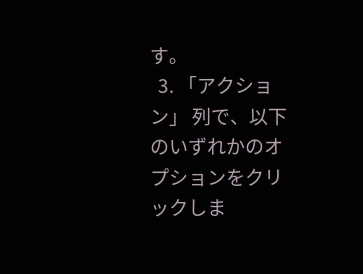す。
  3. 「アクション」 列で、以下のいずれかのオプションをクリックしま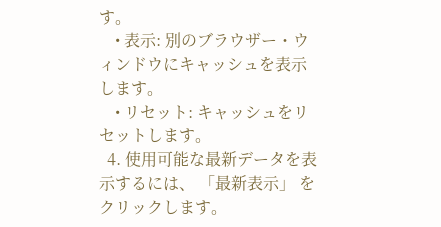す。
    • 表示: 別のブラウザー・ウィンドウにキャッシュを表示します。
    • リセット: キャッシュをリセットします。
  4. 使用可能な最新データを表示するには、 「最新表示」 をクリックします。